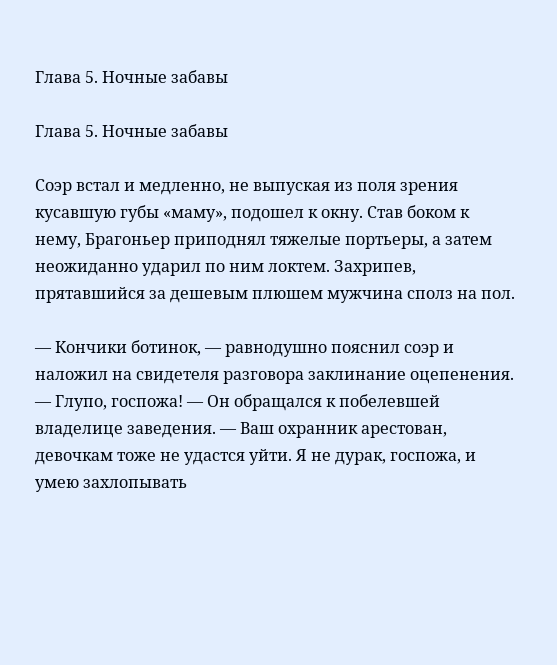Глава 5. Ночные забавы

Глава 5. Ночные забавы

Соэр встал и медленно, не выпуская из поля зрения кусавшую губы «маму», подошел к окну. Став боком к нему, Брагоньер приподнял тяжелые портьеры, а затем неожиданно ударил по ним локтем. Захрипев, прятавшийся за дешевым плюшем мужчина сполз на пол.

— Кончики ботинок, — равнодушно пояснил соэр и наложил на свидетеля разговора заклинание оцепенения. — Глупо, госпожа! — Он обращался к побелевшей владелице заведения. — Ваш охранник арестован, девочкам тоже не удастся уйти. Я не дурак, госпожа, и умею захлопывать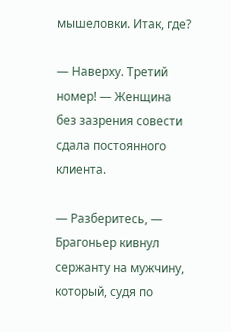мышеловки. Итак, где?

— Наверху. Третий номер! — Женщина без зазрения совести сдала постоянного клиента.

— Разберитесь, — Брагоньер кивнул сержанту на мужчину, который, судя по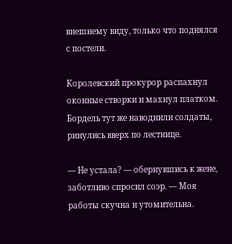внешнему виду, только что поднялся с постели.

Королевский прокурор распахнул оконные створки и махнул платком. Бордель тут же наводнили солдаты, ринулись вверх по лестнице.

— Не устала? — обернувшись к жене, заботливо спросил соэр. — Моя работы скучна и утомительна.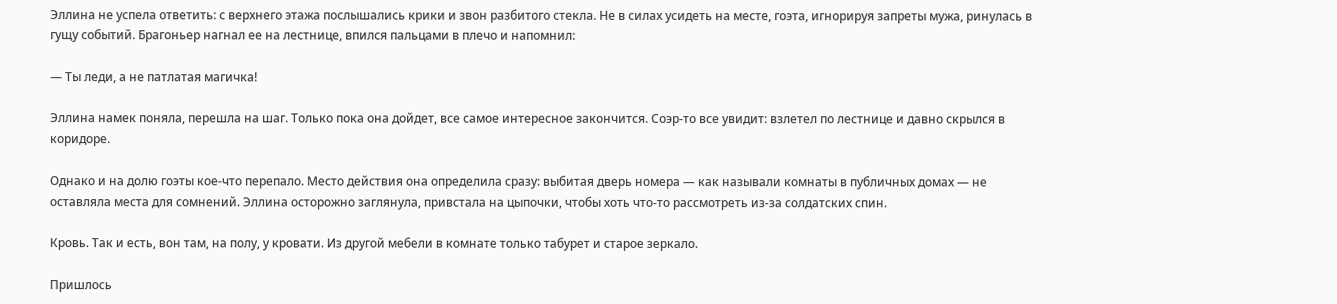Эллина не успела ответить: с верхнего этажа послышались крики и звон разбитого стекла. Не в силах усидеть на месте, гоэта, игнорируя запреты мужа, ринулась в гущу событий. Брагоньер нагнал ее на лестнице, впился пальцами в плечо и напомнил:

— Ты леди, а не патлатая магичка!

Эллина намек поняла, перешла на шаг. Только пока она дойдет, все самое интересное закончится. Соэр-то все увидит: взлетел по лестнице и давно скрылся в коридоре.

Однако и на долю гоэты кое-что перепало. Место действия она определила сразу: выбитая дверь номера — как называли комнаты в публичных домах — не оставляла места для сомнений. Эллина осторожно заглянула, привстала на цыпочки, чтобы хоть что-то рассмотреть из-за солдатских спин.

Кровь. Так и есть, вон там, на полу, у кровати. Из другой мебели в комнате только табурет и старое зеркало.

Пришлось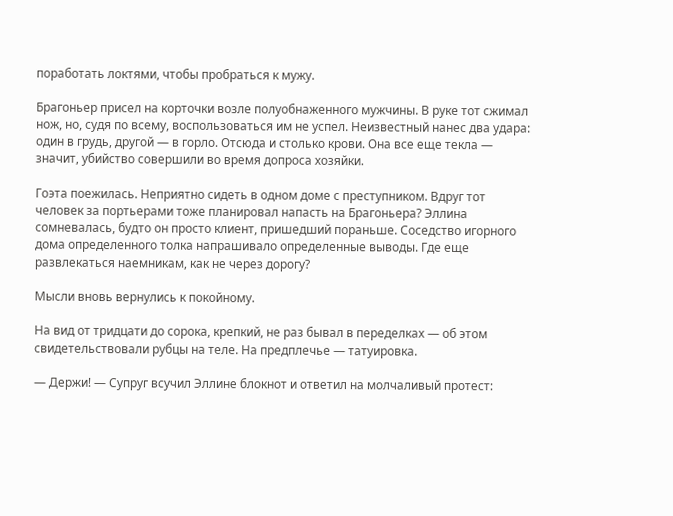поработать локтями, чтобы пробраться к мужу.

Брагоньер присел на корточки возле полуобнаженного мужчины. В руке тот сжимал нож, но, судя по всему, воспользоваться им не успел. Неизвестный нанес два удара: один в грудь, другой — в горло. Отсюда и столько крови. Она все еще текла — значит, убийство совершили во время допроса хозяйки.

Гоэта поежилась. Неприятно сидеть в одном доме с преступником. Вдруг тот человек за портьерами тоже планировал напасть на Брагоньера? Эллина сомневалась, будто он просто клиент, пришедший пораньше. Соседство игорного дома определенного толка напрашивало определенные выводы. Где еще развлекаться наемникам, как не через дорогу?

Мысли вновь вернулись к покойному.

На вид от тридцати до сорока, крепкий, не раз бывал в переделках — об этом свидетельствовали рубцы на теле. На предплечье — татуировка.

— Держи! — Супруг всучил Эллине блокнот и ответил на молчаливый протест: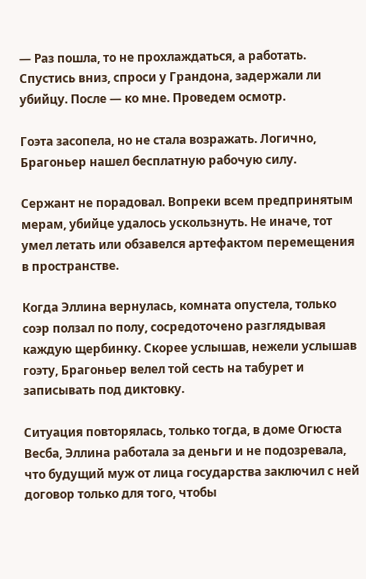— Раз пошла, то не прохлаждаться, а работать. Спустись вниз, спроси у Грандона, задержали ли убийцу. После — ко мне. Проведем осмотр.

Гоэта засопела, но не стала возражать. Логично, Брагоньер нашел бесплатную рабочую силу.

Сержант не порадовал. Вопреки всем предпринятым мерам, убийце удалось ускользнуть. Не иначе, тот умел летать или обзавелся артефактом перемещения в пространстве.

Когда Эллина вернулась, комната опустела, только соэр ползал по полу, сосредоточено разглядывая каждую щербинку. Скорее услышав, нежели услышав гоэту, Брагоньер велел той сесть на табурет и записывать под диктовку.

Ситуация повторялась, только тогда, в доме Огюста Весба, Эллина работала за деньги и не подозревала, что будущий муж от лица государства заключил с ней договор только для того, чтобы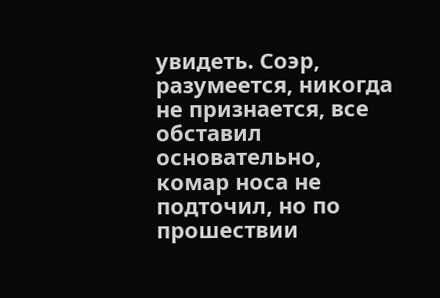увидеть. Соэр, разумеется, никогда не признается, все обставил основательно, комар носа не подточил, но по прошествии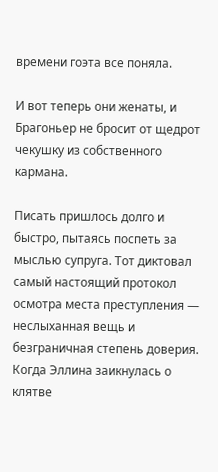времени гоэта все поняла.

И вот теперь они женаты, и Брагоньер не бросит от щедрот чекушку из собственного кармана.

Писать пришлось долго и быстро, пытаясь поспеть за мыслью супруга. Тот диктовал самый настоящий протокол осмотра места преступления — неслыханная вещь и безграничная степень доверия. Когда Эллина заикнулась о клятве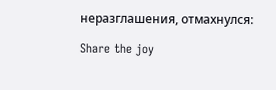неразглашения, отмахнулся:

Share the joy